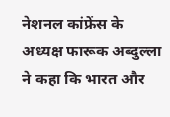नेशनल कांफ्रेंस के अध्यक्ष फारूक अब्दुल्ला ने कहा कि भारत और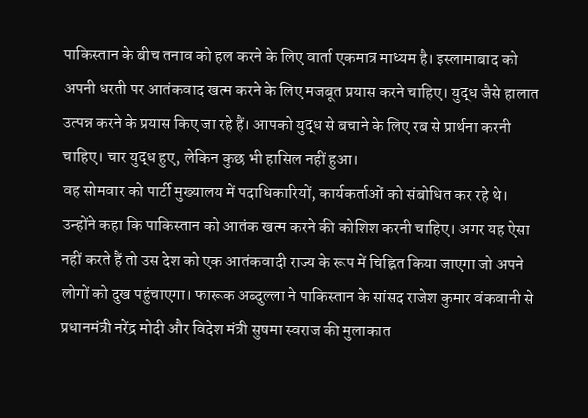पाकिस्तान के बीच तनाव को हल करने के लिए वार्ता एकमात्र माध्यम है। इस्लामाबाद को अपनी धरती पर आतंकवाद खत्म करने के लिए मजबूत प्रयास करने चाहिए। युद्ध जैसे हालात उत्पन्न करने के प्रयास किए जा रहे हैं। आपको युद्ध से बचाने के लिए रब से प्रार्थना करनी चाहिए। चार युद्ध हुए, लेकिन कुछ भी हासिल नहीं हुआ।
वह सोमवार को पार्टी मुख्यालय में पदाधिकारियों, कार्यकर्ताओं को संबोधित कर रहे थे। उन्होंने कहा कि पाकिस्तान को आतंक खत्म करने की कोशिश करनी चाहिए। अगर यह ऐसा नहीं करते हैं तो उस देश को एक आतंकवादी राज्य के रूप में चिह्नित किया जाएगा जो अपने लोगों को दुख पहुंचाएगा। फारूक अब्दुल्ला ने पाकिस्तान के सांसद राजेश कुमार वंकवानी से प्रधानमंत्री नरेंद्र मोदी और विदेश मंत्री सुषमा स्वराज की मुलाकात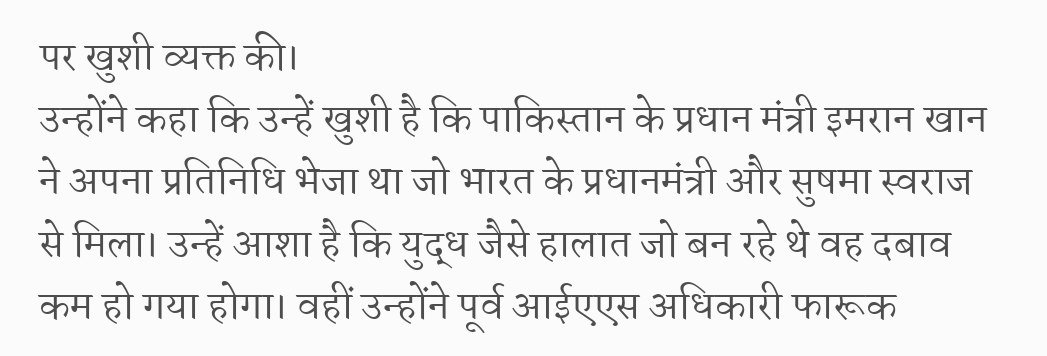पर खुशी व्यक्त की।
उन्होंने कहा कि उन्हें खुशी है कि पाकिस्तान के प्रधान मंत्री इमरान खान ने अपना प्रतिनिधि भेजा था जो भारत के प्रधानमंत्री और सुषमा स्वराज से मिला। उन्हें आशा है कि युद्ध जैसे हालात जो बन रहे थे वह दबाव कम हो गया होगा। वहीं उन्होंने पूर्व आईएएस अधिकारी फारूक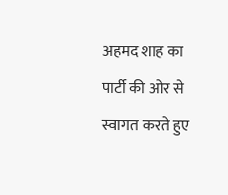अहमद शाह का पार्टी की ओर से स्वागत करते हुए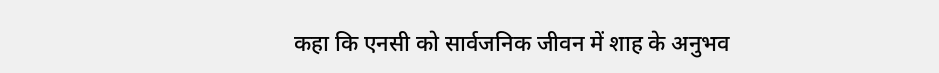कहा कि एनसी को सार्वजनिक जीवन में शाह के अनुभव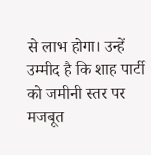से लाभ होगा। उन्हें उम्मीद है कि शाह पार्टी को जमीनी स्तर पर मजबूत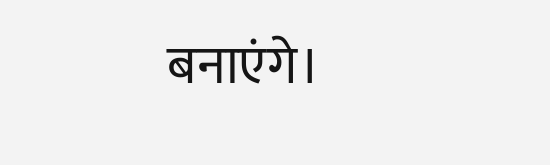बनाएंगे।